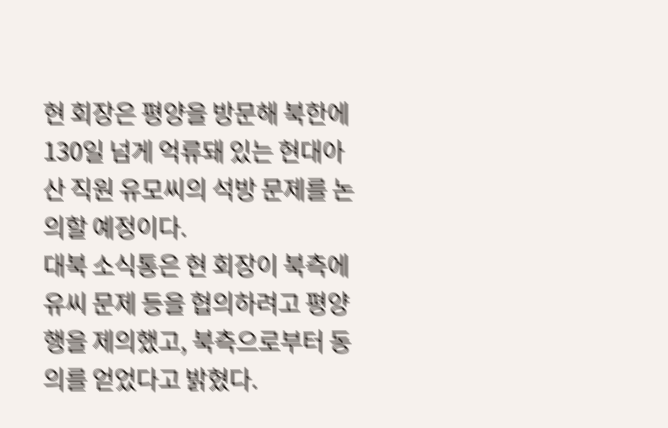현 회장은 평양을 방문해 북한에 130일 넘게 억류돼 있는 현대아산 직원 유모씨의 석방 문제를 논의할 예정이다.
대북 소식통은 현 회장이 북측에 유씨 문제 등을 협의하려고 평양행을 제의했고, 북측으로부터 동의를 얻었다고 밝혔다.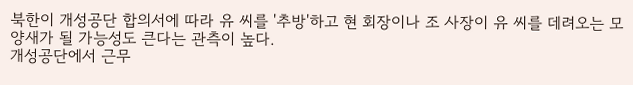북한이 개성공단 합의서에 따라 유 씨를 '추방'하고 현 회장이나 조 사장이 유 씨를 데려오는 모양새가 될 가능성도 큰다는 관측이 높다.
개성공단에서 근무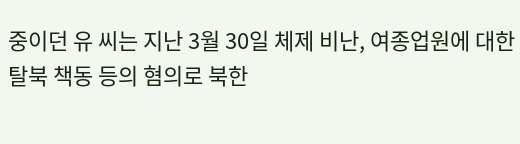중이던 유 씨는 지난 3월 30일 체제 비난, 여종업원에 대한 탈북 책동 등의 혐의로 북한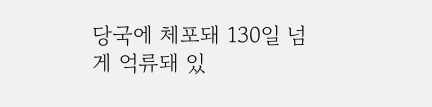당국에 체포돼 130일 넘게 억류돼 있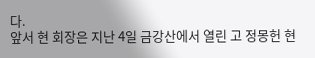다.
앞서 현 회장은 지난 4일 금강산에서 열린 고 정몽헌 현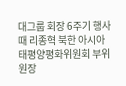대그룹 회장 6주기 행사 때 리종혁 북한 아시아태평양평화위원회 부위원장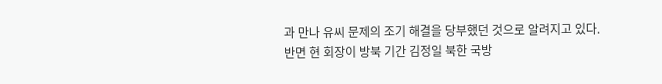과 만나 유씨 문제의 조기 해결을 당부했던 것으로 알려지고 있다.
반면 현 회장이 방북 기간 김정일 북한 국방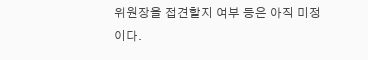위원장을 접견할지 여부 등은 아직 미정이다.